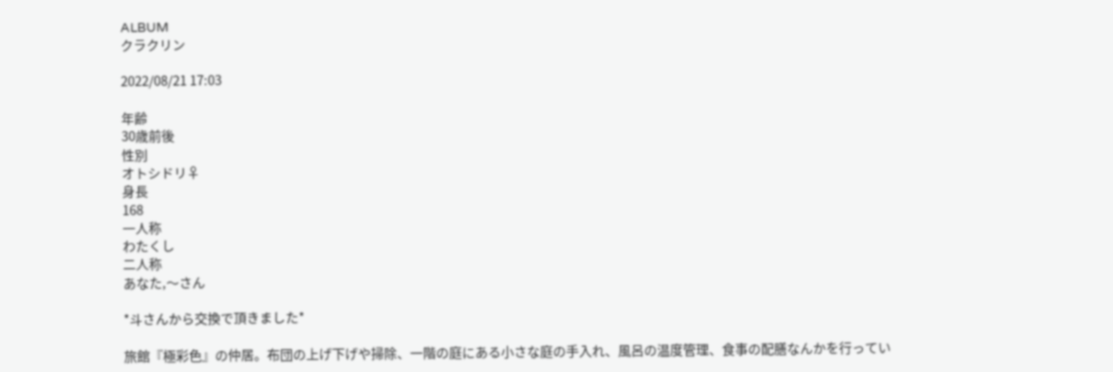ALBUM
クラクリン

2022/08/21 17:03

年齢
30歳前後
性別
オトシドリ♀
身長
168
一人称
わたくし
二人称
あなた,〜さん

*斗さんから交換で頂きました*

旅館『極彩色』の仲居。布団の上げ下げや掃除、一階の庭にある小さな庭の手入れ、風呂の温度管理、食事の配膳なんかを行ってい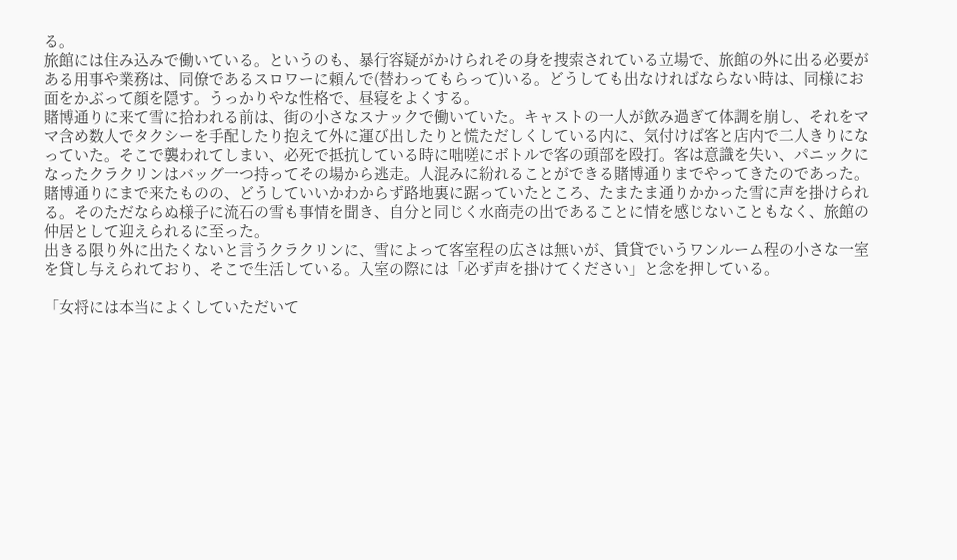る。
旅館には住み込みで働いている。というのも、暴行容疑がかけられその身を捜索されている立場で、旅館の外に出る必要がある用事や業務は、同僚であるスロワーに頼んで(替わってもらって)いる。どうしても出なければならない時は、同様にお面をかぶって顔を隠す。うっかりやな性格で、昼寝をよくする。
賭博通りに来て雪に拾われる前は、街の小さなスナックで働いていた。キャストの一人が飲み過ぎて体調を崩し、それをママ含め数人でタクシーを手配したり抱えて外に運び出したりと慌ただしくしている内に、気付けば客と店内で二人きりになっていた。そこで襲われてしまい、必死で抵抗している時に咄嗟にボトルで客の頭部を殴打。客は意識を失い、パニックになったクラクリンはバッグ一つ持ってその場から逃走。人混みに紛れることができる賭博通りまでやってきたのであった。
賭博通りにまで来たものの、どうしていいかわからず路地裏に踞っていたところ、たまたま通りかかった雪に声を掛けられる。そのただならぬ様子に流石の雪も事情を聞き、自分と同じく水商売の出であることに情を感じないこともなく、旅館の仲居として迎えられるに至った。
出きる限り外に出たくないと言うクラクリンに、雪によって客室程の広さは無いが、賃貸でいうワンルーム程の小さな一室を貸し与えられており、そこで生活している。入室の際には「必ず声を掛けてください」と念を押している。

「女将には本当によくしていただいて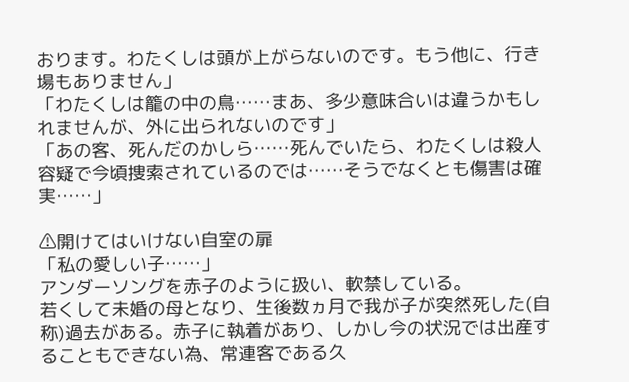おります。わたくしは頭が上がらないのです。もう他に、行き場もありません」
「わたくしは籠の中の鳥……まあ、多少意味合いは違うかもしれませんが、外に出られないのです」
「あの客、死んだのかしら……死んでいたら、わたくしは殺人容疑で今頃捜索されているのでは……そうでなくとも傷害は確実……」

⚠開けてはいけない自室の扉
「私の愛しい子……」
アンダーソングを赤子のように扱い、軟禁している。
若くして未婚の母となり、生後数ヵ月で我が子が突然死した(自称)過去がある。赤子に執着があり、しかし今の状況では出産することもできない為、常連客である久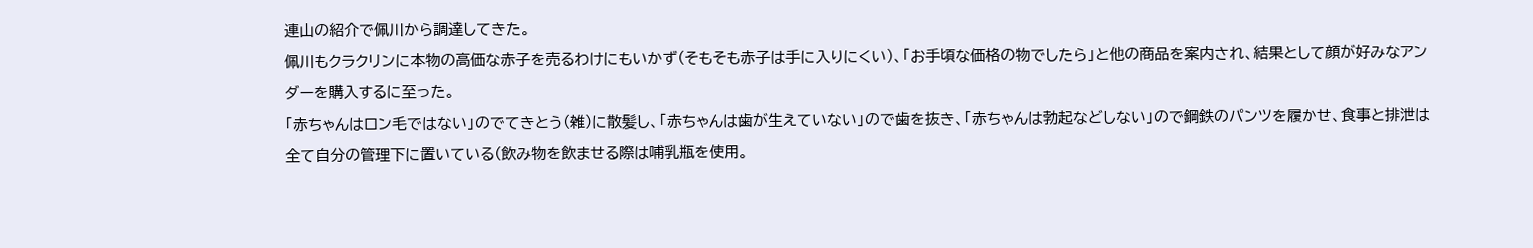連山の紹介で佩川から調達してきた。
佩川もクラクリンに本物の高価な赤子を売るわけにもいかず(そもそも赤子は手に入りにくい)、「お手頃な価格の物でしたら」と他の商品を案内され、結果として顔が好みなアンダーを購入するに至った。
「赤ちゃんはロン毛ではない」のでてきとう(雑)に散髪し、「赤ちゃんは歯が生えていない」ので歯を抜き、「赤ちゃんは勃起などしない」ので鋼鉄のパンツを履かせ、食事と排泄は全て自分の管理下に置いている(飲み物を飲ませる際は哺乳瓶を使用。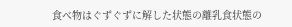食べ物はぐずぐずに解した状態の離乳食状態の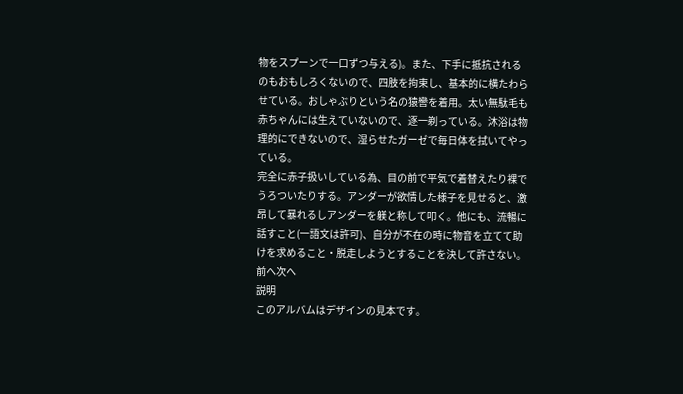物をスプーンで一口ずつ与える)。また、下手に抵抗されるのもおもしろくないので、四肢を拘束し、基本的に横たわらせている。おしゃぶりという名の猿轡を着用。太い無駄毛も赤ちゃんには生えていないので、逐一剃っている。沐浴は物理的にできないので、湿らせたガーゼで毎日体を拭いてやっている。
完全に赤子扱いしている為、目の前で平気で着替えたり裸でうろついたりする。アンダーが欲情した様子を見せると、激昂して暴れるしアンダーを躾と称して叩く。他にも、流暢に話すこと(一語文は許可)、自分が不在の時に物音を立てて助けを求めること・脱走しようとすることを決して許さない。
前へ次へ
説明
このアルバムはデザインの見本です。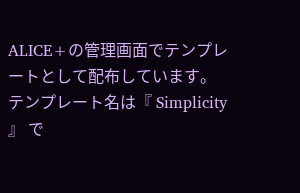ALICE+の管理画面でテンプレートとして配布しています。
テンプレート名は『 Simplicity 』 で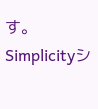す。
Simplicityシ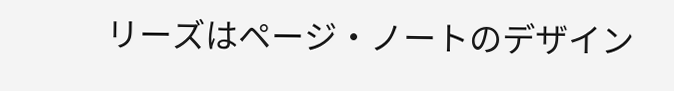リーズはページ・ノートのデザイン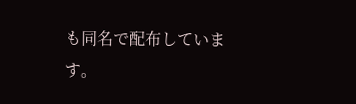も同名で配布しています。